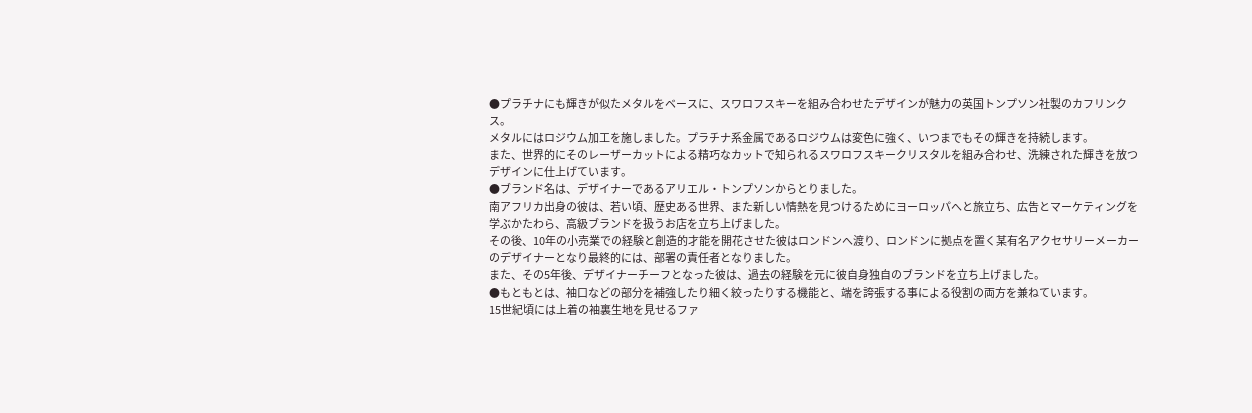●プラチナにも輝きが似たメタルをベースに、スワロフスキーを組み合わせたデザインが魅力の英国トンプソン社製のカフリンクス。
メタルにはロジウム加工を施しました。プラチナ系金属であるロジウムは変色に強く、いつまでもその輝きを持続します。
また、世界的にそのレーザーカットによる精巧なカットで知られるスワロフスキークリスタルを組み合わせ、洗練された輝きを放つデザインに仕上げています。
●ブランド名は、デザイナーであるアリエル・トンプソンからとりました。
南アフリカ出身の彼は、若い頃、歴史ある世界、また新しい情熱を見つけるためにヨーロッパへと旅立ち、広告とマーケティングを学ぶかたわら、高級ブランドを扱うお店を立ち上げました。
その後、10年の小売業での経験と創造的才能を開花させた彼はロンドンへ渡り、ロンドンに拠点を置く某有名アクセサリーメーカーのデザイナーとなり最終的には、部署の責任者となりました。
また、その5年後、デザイナーチーフとなった彼は、過去の経験を元に彼自身独自のブランドを立ち上げました。
●もともとは、袖口などの部分を補強したり細く絞ったりする機能と、端を誇張する事による役割の両方を兼ねています。
15世紀頃には上着の袖裏生地を見せるファ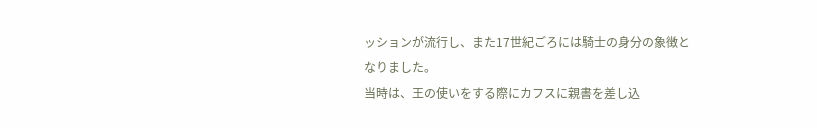ッションが流行し、また17世紀ごろには騎士の身分の象徴となりました。
当時は、王の使いをする際にカフスに親書を差し込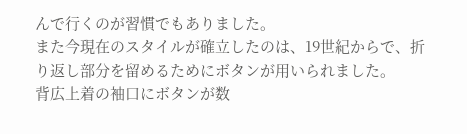んで行くのが習慣でもありました。
また今現在のスタイルが確立したのは、19世紀からで、折り返し部分を留めるためにボタンが用いられました。
背広上着の袖口にボタンが数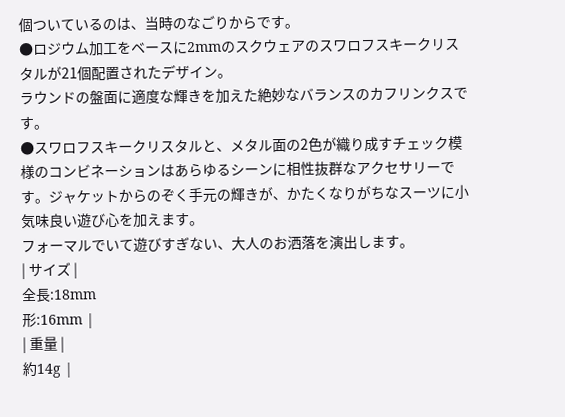個ついているのは、当時のなごりからです。
●ロジウム加工をベースに2mmのスクウェアのスワロフスキークリスタルが21個配置されたデザイン。
ラウンドの盤面に適度な輝きを加えた絶妙なバランスのカフリンクスです。
●スワロフスキークリスタルと、メタル面の2色が織り成すチェック模様のコンビネーションはあらゆるシーンに相性抜群なアクセサリーです。ジャケットからのぞく手元の輝きが、かたくなりがちなスーツに小気味良い遊び心を加えます。
フォーマルでいて遊びすぎない、大人のお洒落を演出します。
| サイズ |
全長:18mm
形:16mm |
| 重量 |
約14g |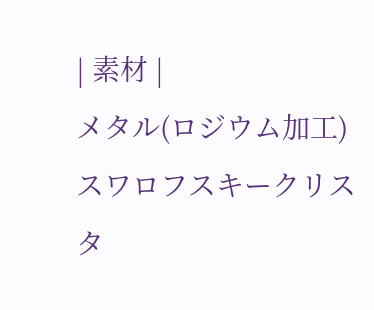| 素材 |
メタル(ロジウム加工)
スワロフスキークリスタ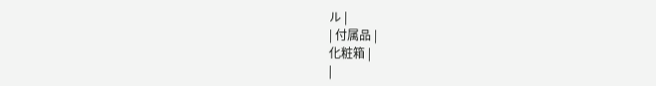ル |
| 付属品 |
化粧箱 |
|